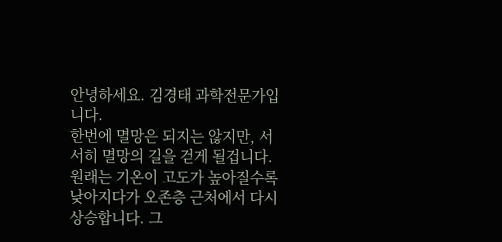안녕하세요. 김경태 과학전문가입니다.
한번에 멸망은 되지는 않지만, 서서히 멸망의 길을 걷게 될겁니다.
원래는 기온이 고도가 높아질수록 낮아지다가 오존층 근처에서 다시 상승합니다. 그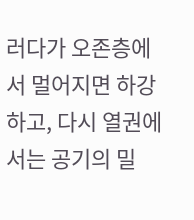러다가 오존층에서 멀어지면 하강하고, 다시 열권에서는 공기의 밀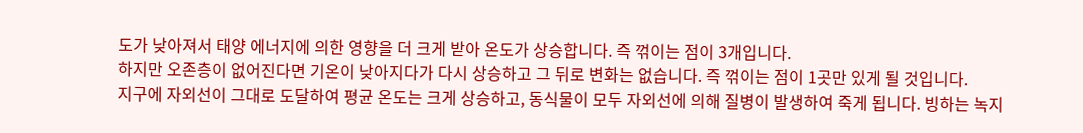도가 낮아져서 태양 에너지에 의한 영향을 더 크게 받아 온도가 상승합니다. 즉 꺾이는 점이 3개입니다.
하지만 오존층이 없어진다면 기온이 낮아지다가 다시 상승하고 그 뒤로 변화는 없습니다. 즉 꺾이는 점이 1곳만 있게 될 것입니다.
지구에 자외선이 그대로 도달하여 평균 온도는 크게 상승하고, 동식물이 모두 자외선에 의해 질병이 발생하여 죽게 됩니다. 빙하는 녹지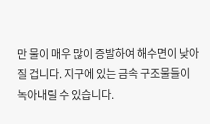만 물이 매우 많이 증발하여 해수면이 낮아질 겁니다. 지구에 있는 금속 구조물들이 녹아내릴 수 있습니다.